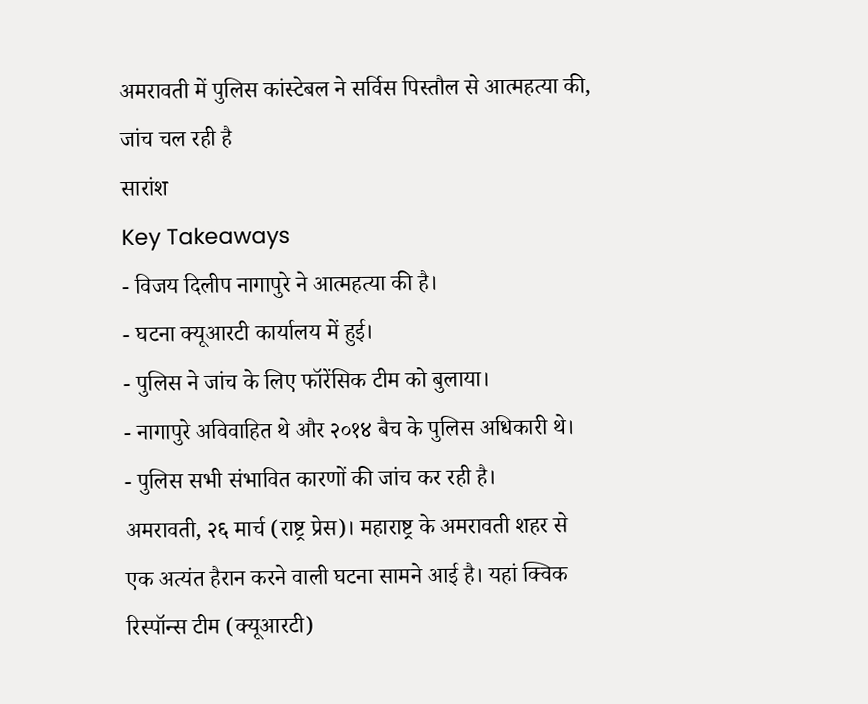अमरावती में पुलिस कांस्टेबल ने सर्विस पिस्तौल से आत्महत्या की, जांच चल रही है
सारांश
Key Takeaways
- विजय दिलीप नागापुरे ने आत्महत्या की है।
- घटना क्यूआरटी कार्यालय में हुई।
- पुलिस ने जांच के लिए फॉरेंसिक टीम को बुलाया।
- नागापुरे अविवाहित थे और २०१४ बैच के पुलिस अधिकारी थे।
- पुलिस सभी संभावित कारणों की जांच कर रही है।
अमरावती, २६ मार्च (राष्ट्र प्रेस)। महाराष्ट्र के अमरावती शहर से एक अत्यंत हैरान करने वाली घटना सामने आई है। यहां क्विक रिस्पॉन्स टीम (क्यूआरटी)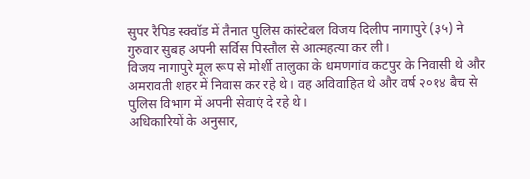सुपर रैपिड स्क्वॉड में तैनात पुलिस कांस्टेबल विजय दिलीप नागापुरे (३५) ने गुरुवार सुबह अपनी सर्विस पिस्तौल से आत्महत्या कर ली।
विजय नागापुरे मूल रूप से मोर्शी तालुका के धमणगांव कटपुर के निवासी थे और अमरावती शहर में निवास कर रहे थे। वह अविवाहित थे और वर्ष २०१४ बैच से पुलिस विभाग में अपनी सेवाएं दे रहे थे।
अधिकारियों के अनुसार,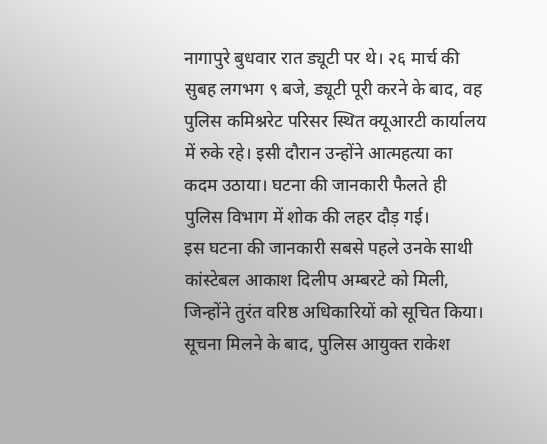नागापुरे बुधवार रात ड्यूटी पर थे। २६ मार्च की सुबह लगभग ९ बजे, ड्यूटी पूरी करने के बाद, वह पुलिस कमिश्नरेट परिसर स्थित क्यूआरटी कार्यालय में रुके रहे। इसी दौरान उन्होंने आत्महत्या का कदम उठाया। घटना की जानकारी फैलते ही पुलिस विभाग में शोक की लहर दौड़ गई।
इस घटना की जानकारी सबसे पहले उनके साथी कांस्टेबल आकाश दिलीप अम्बरटे को मिली, जिन्होंने तुरंत वरिष्ठ अधिकारियों को सूचित किया। सूचना मिलने के बाद, पुलिस आयुक्त राकेश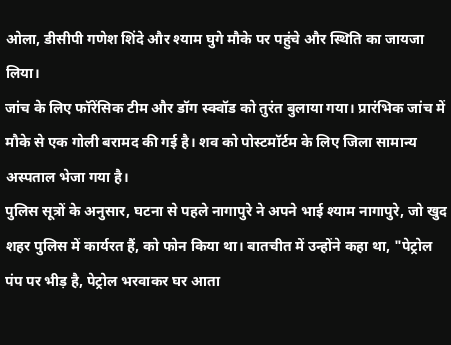ओला, डीसीपी गणेश शिंदे और श्याम घुगे मौके पर पहुंचे और स्थिति का जायजा लिया।
जांच के लिए फॉरेंसिक टीम और डॉग स्क्वॉड को तुरंत बुलाया गया। प्रारंभिक जांच में मौके से एक गोली बरामद की गई है। शव को पोस्टमॉर्टम के लिए जिला सामान्य अस्पताल भेजा गया है।
पुलिस सूत्रों के अनुसार, घटना से पहले नागापुरे ने अपने भाई श्याम नागापुरे, जो खुद शहर पुलिस में कार्यरत हैं, को फोन किया था। बातचीत में उन्होंने कहा था, "पेट्रोल पंप पर भीड़ है, पेट्रोल भरवाकर घर आता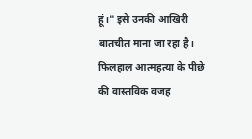हूं।" इसे उनकी आखिरी बातचीत माना जा रहा है।
फिलहाल आत्महत्या के पीछे की वास्तविक वजह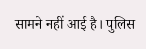सामने नहीं आई है। पुलिस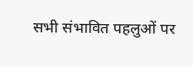सभी संभावित पहलुओं पर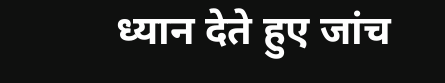ध्यान देते हुए जांच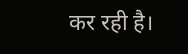कर रही है।